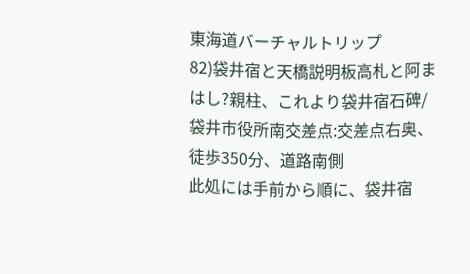東海道バーチャルトリップ
82)袋井宿と天橋説明板高札と阿まはし?親柱、これより袋井宿石碑/袋井市役所南交差点:交差点右奥、徒歩350分、道路南側
此処には手前から順に、袋井宿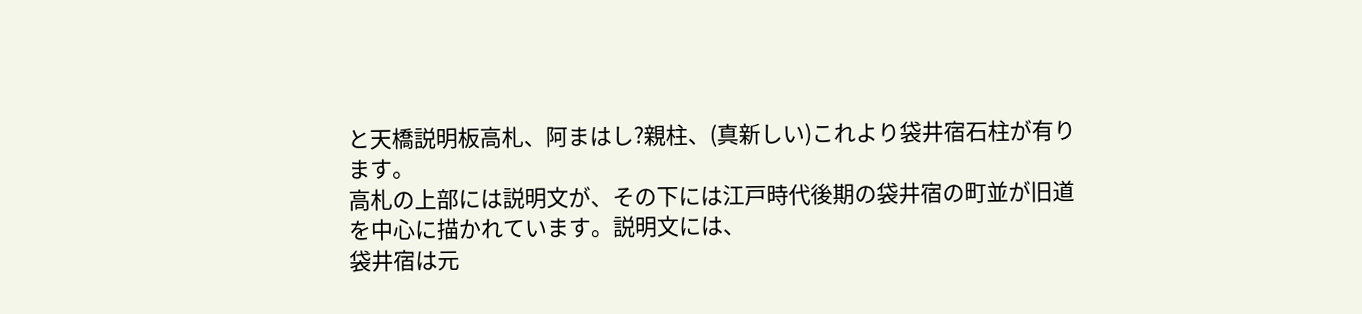と天橋説明板高札、阿まはし?親柱、(真新しい)これより袋井宿石柱が有ります。
高札の上部には説明文が、その下には江戸時代後期の袋井宿の町並が旧道を中心に描かれています。説明文には、
袋井宿は元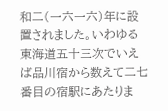和二(一六一六)年に設置されました。いわゆる東海道五十三次でいえば品川宿から数えて二七番目の宿駅にあたりま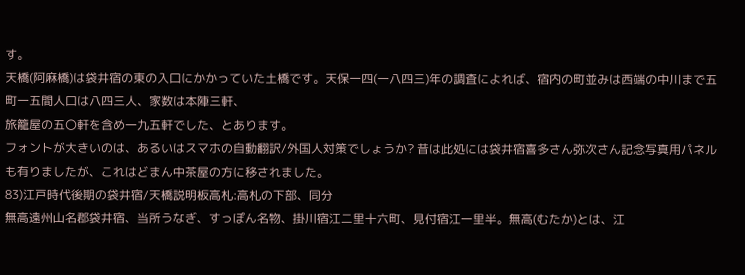す。
天橋(阿麻橋)は袋井宿の東の入口にかかっていた土橋です。天保一四(一八四三)年の調査によれば、宿内の町並みは西端の中川まで五町一五間人口は八四三人、家数は本陣三軒、
旅籠屋の五〇軒を含め一九五軒でした、とあります。
フォントが大きいのは、あるいはスマホの自動翻訳/外国人対策でしょうか? 昔は此処には袋井宿喜多さん弥次さん記念写真用パネルも有りましたが、これはどまん中茶屋の方に移されました。
83)江戸時代後期の袋井宿/天橋説明板高札:高札の下部、同分
無高遠州山名郡袋井宿、当所うなぎ、すっぽん名物、掛川宿江二里十六町、見付宿江一里半。無高(むたか)とは、江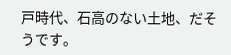戸時代、石高のない土地、だそうです。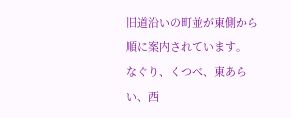旧道沿いの町並が東側から順に案内されています。
なぐり、くつべ、東あらい、西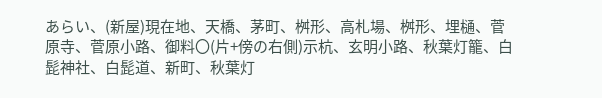あらい、(新屋)現在地、天橋、茅町、桝形、高札場、桝形、埋樋、菅原寺、菅原小路、御料〇(片+傍の右側)示杭、玄明小路、秋葉灯籠、白髭神社、白髭道、新町、秋葉灯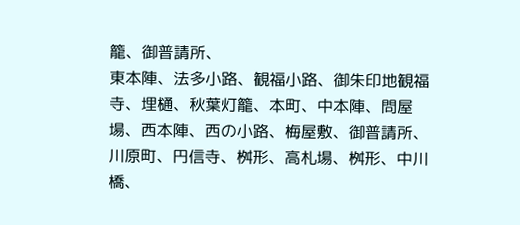籠、御普請所、
東本陣、法多小路、観福小路、御朱印地観福寺、埋樋、秋葉灯籠、本町、中本陣、問屋場、西本陣、西の小路、梅屋敷、御普請所、川原町、円信寺、桝形、高札場、桝形、中川橋、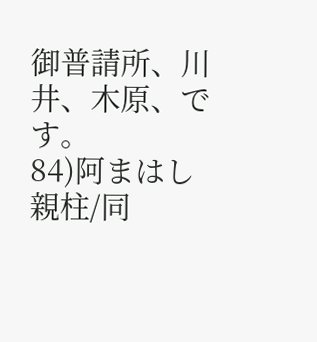御普請所、川井、木原、です。
84)阿まはし親柱/同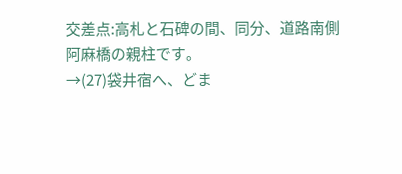交差点:高札と石碑の間、同分、道路南側
阿麻橋の親柱です。
→(27)袋井宿へ、どま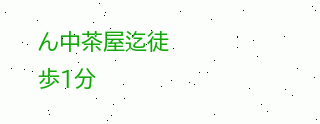ん中茶屋迄徒歩1分